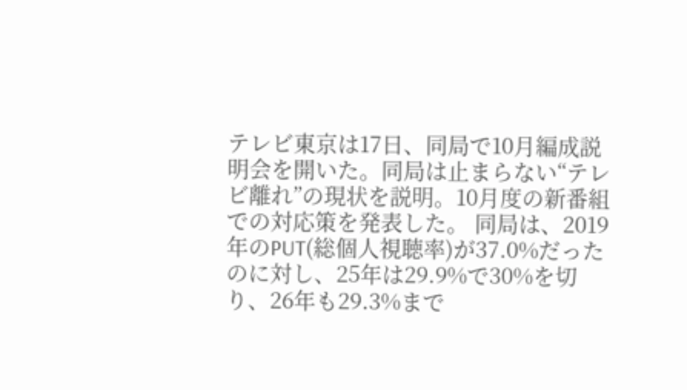テレビ東京は17日、同局で10月編成説明会を開いた。同局は止まらない“テレビ離れ”の現状を説明。10月度の新番組での対応策を発表した。 同局は、2019年のPUT(総個人視聴率)が37.0%だったのに対し、25年は29.9%で30%を切り、26年も29.3%まで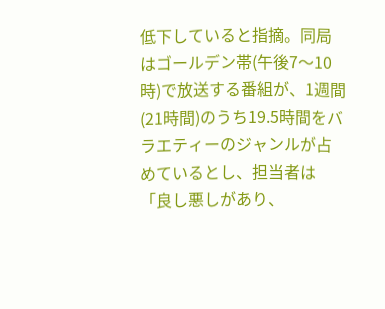低下していると指摘。同局はゴールデン帯(午後7〜10時)で放送する番組が、1週間(21時間)のうち19.5時間をバラエティーのジャンルが占めているとし、担当者は「良し悪しがあり、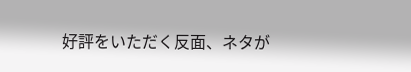好評をいただく反面、ネタが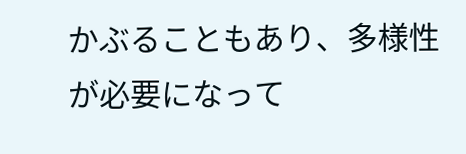かぶることもあり、多様性が必要になって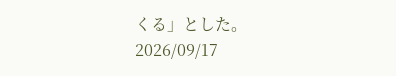くる」とした。
2026/09/17